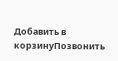Добавить в корзинуПозвонить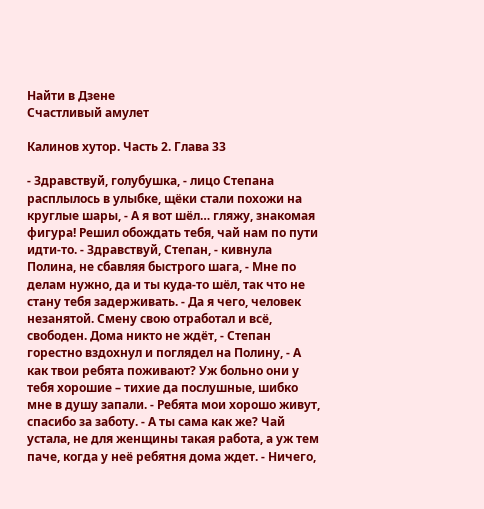Найти в Дзене
Счастливый амулет

Калинов хутор. Часть 2. Глава 33

- Здравствуй, голубушка, - лицо Степана расплылось в улыбке, щёки стали похожи на круглые шары, - А я вот шёл… гляжу, знакомая фигура! Решил обождать тебя, чай нам по пути идти-то. - Здравствуй, Степан, - кивнула Полина, не сбавляя быстрого шага, - Мне по делам нужно, да и ты куда-то шёл, так что не стану тебя задерживать. - Да я чего, человек незанятой. Смену свою отработал и всё, свободен. Дома никто не ждёт, - Степан горестно вздохнул и поглядел на Полину, - А как твои ребята поживают? Уж больно они у тебя хорошие – тихие да послушные, шибко мне в душу запали. - Ребята мои хорошо живут, спасибо за заботу. - А ты сама как же? Чай устала, не для женщины такая работа, а уж тем паче, когда у неё ребятня дома ждет. - Ничего,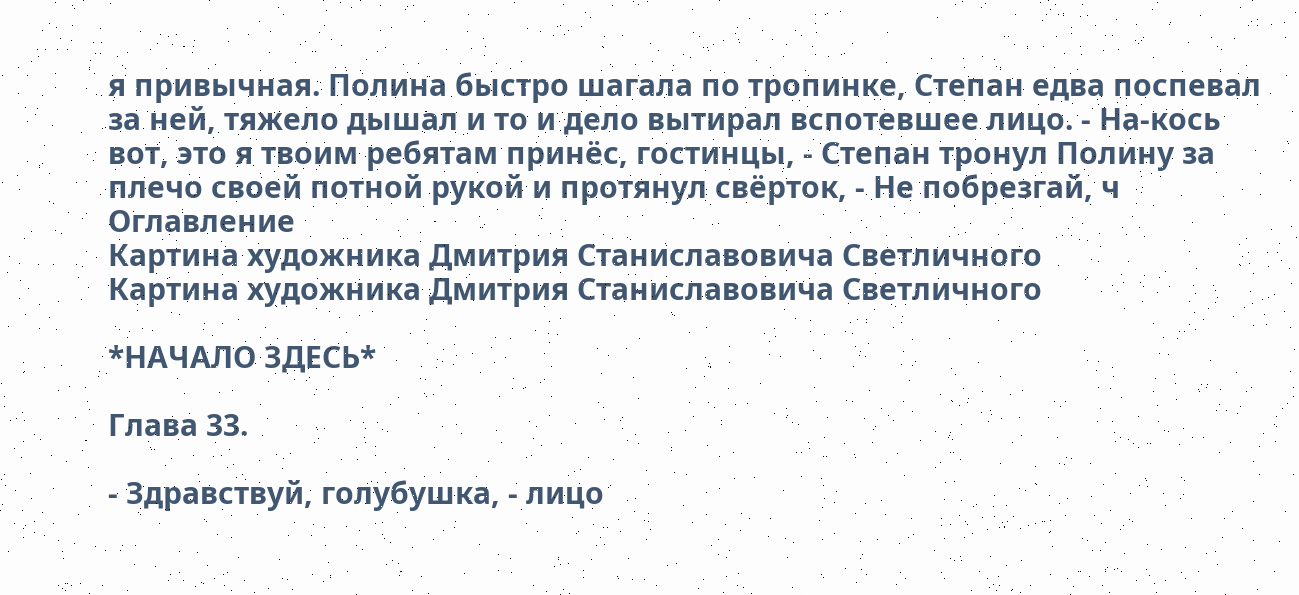я привычная. Полина быстро шагала по тропинке, Степан едва поспевал за ней, тяжело дышал и то и дело вытирал вспотевшее лицо. - На-кось вот, это я твоим ребятам принёс, гостинцы, - Степан тронул Полину за плечо своей потной рукой и протянул свёрток, - Не побрезгай, ч
Оглавление
Картина художника Дмитрия Станиславовича Светличного
Картина художника Дмитрия Станиславовича Светличного

*НАЧАЛО ЗДЕСЬ*

Глава 33.

- Здравствуй, голубушка, - лицо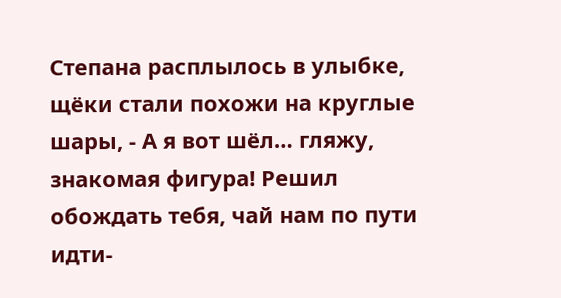Степана расплылось в улыбке, щёки стали похожи на круглые шары, - А я вот шёл… гляжу, знакомая фигура! Решил обождать тебя, чай нам по пути идти-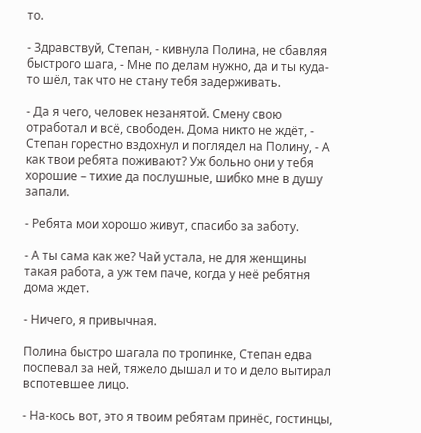то.

- Здравствуй, Степан, - кивнула Полина, не сбавляя быстрого шага, - Мне по делам нужно, да и ты куда-то шёл, так что не стану тебя задерживать.

- Да я чего, человек незанятой. Смену свою отработал и всё, свободен. Дома никто не ждёт, - Степан горестно вздохнул и поглядел на Полину, - А как твои ребята поживают? Уж больно они у тебя хорошие – тихие да послушные, шибко мне в душу запали.

- Ребята мои хорошо живут, спасибо за заботу.

- А ты сама как же? Чай устала, не для женщины такая работа, а уж тем паче, когда у неё ребятня дома ждет.

- Ничего, я привычная.

Полина быстро шагала по тропинке, Степан едва поспевал за ней, тяжело дышал и то и дело вытирал вспотевшее лицо.

- На-кось вот, это я твоим ребятам принёс, гостинцы,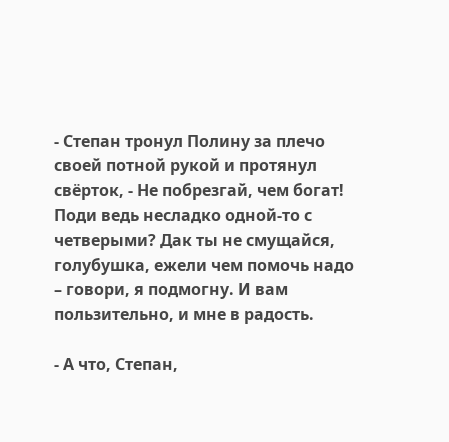- Степан тронул Полину за плечо своей потной рукой и протянул свёрток, - Не побрезгай, чем богат! Поди ведь несладко одной-то с четверыми? Дак ты не смущайся, голубушка, ежели чем помочь надо – говори, я подмогну. И вам пользительно, и мне в радость.

- А что, Степан,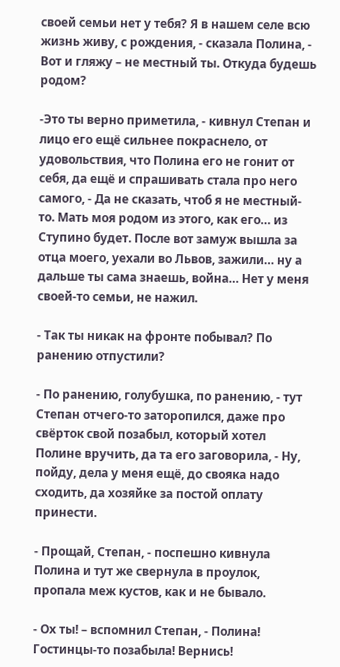своей семьи нет у тебя? Я в нашем селе всю жизнь живу, с рождения, - сказала Полина, - Вот и гляжу – не местный ты. Откуда будешь родом?

-Это ты верно приметила, - кивнул Степан и лицо его ещё сильнее покраснело, от удовольствия, что Полина его не гонит от себя, да ещё и спрашивать стала про него самого, - Да не сказать, чтоб я не местный-то. Мать моя родом из этого, как его… из Ступино будет. После вот замуж вышла за отца моего, уехали во Львов, зажили… ну а дальше ты сама знаешь, война… Нет у меня своей-то семьи, не нажил.

- Так ты никак на фронте побывал? По ранению отпустили?

- По ранению, голубушка, по ранению, - тут Степан отчего-то заторопился, даже про свёрток свой позабыл, который хотел Полине вручить, да та его заговорила, - Ну, пойду, дела у меня ещё, до свояка надо сходить, да хозяйке за постой оплату принести.

- Прощай, Степан, - поспешно кивнула Полина и тут же свернула в проулок, пропала меж кустов, как и не бывало.

- Ох ты! – вспомнил Степан, - Полина! Гостинцы-то позабыла! Вернись!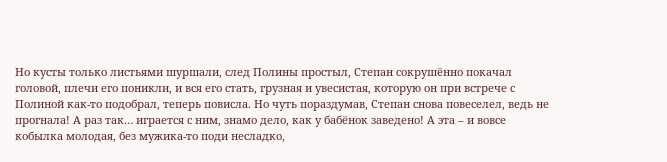Но кусты только листьями шуршали, след Полины простыл, Степан сокрушённо покачал головой, плечи его поникли, и вся его стать, грузная и увесистая, которую он при встрече с Полиной как-то подобрал, теперь повисла. Но чуть пораздумав, Степан снова повеселел, ведь не прогнала! А раз так… играется с ним, знамо дело, как у бабёнок заведено! А эта – и вовсе кобылка молодая, без мужика-то поди несладко,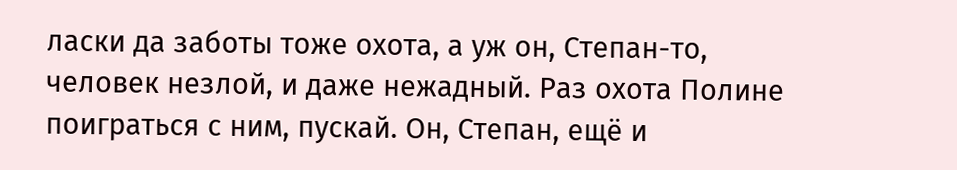ласки да заботы тоже охота, а уж он, Степан-то, человек незлой, и даже нежадный. Раз охота Полине поиграться с ним, пускай. Он, Степан, ещё и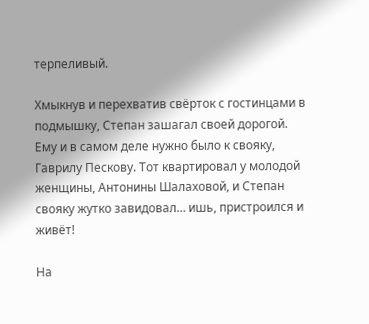терпеливый.

Хмыкнув и перехватив свёрток с гостинцами в подмышку, Степан зашагал своей дорогой. Ему и в самом деле нужно было к свояку, Гаврилу Пескову. Тот квартировал у молодой женщины, Антонины Шалаховой, и Степан свояку жутко завидовал… ишь, пристроился и живёт!

На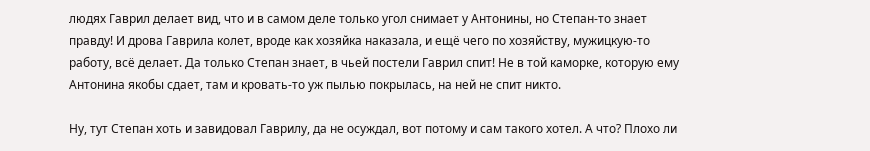людях Гаврил делает вид, что и в самом деле только угол снимает у Антонины, но Степан-то знает правду! И дрова Гаврила колет, вроде как хозяйка наказала, и ещё чего по хозяйству, мужицкую-то работу, всё делает. Да только Степан знает, в чьей постели Гаврил спит! Не в той каморке, которую ему Антонина якобы сдает, там и кровать-то уж пылью покрылась, на ней не спит никто.

Ну, тут Степан хоть и завидовал Гаврилу, да не осуждал, вот потому и сам такого хотел. А что? Плохо ли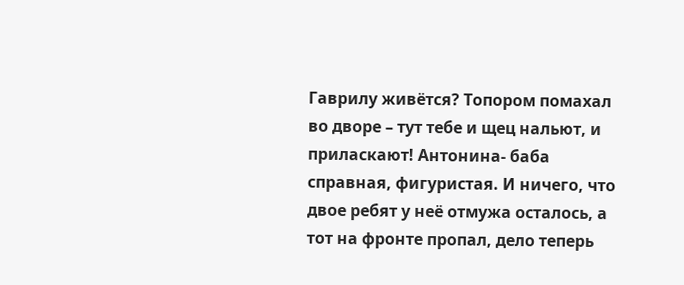Гаврилу живётся? Топором помахал во дворе – тут тебе и щец нальют, и приласкают! Антонина- баба справная, фигуристая. И ничего, что двое ребят у неё отмужа осталось, а тот на фронте пропал, дело теперь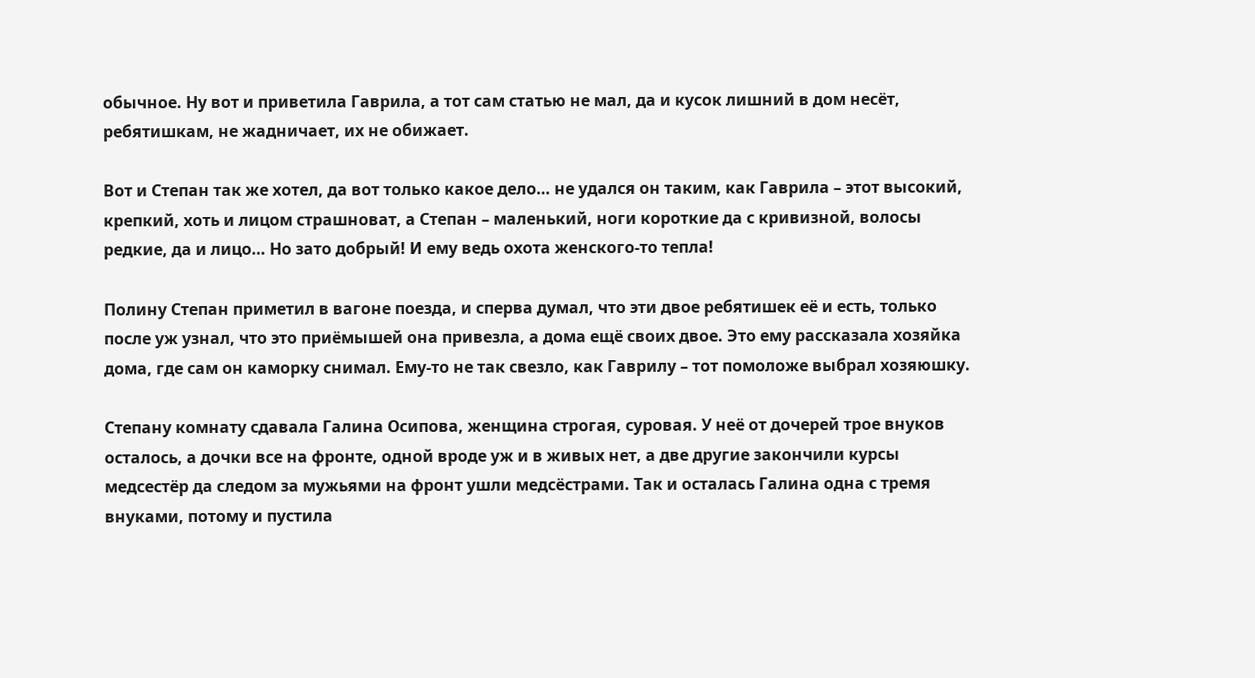обычное. Ну вот и приветила Гаврила, а тот сам статью не мал, да и кусок лишний в дом несёт, ребятишкам, не жадничает, их не обижает.

Вот и Степан так же хотел, да вот только какое дело… не удался он таким, как Гаврила – этот высокий, крепкий, хоть и лицом страшноват, а Степан – маленький, ноги короткие да с кривизной, волосы редкие, да и лицо… Но зато добрый! И ему ведь охота женского-то тепла!

Полину Степан приметил в вагоне поезда, и сперва думал, что эти двое ребятишек её и есть, только после уж узнал, что это приёмышей она привезла, а дома ещё своих двое. Это ему рассказала хозяйка дома, где сам он каморку снимал. Ему-то не так свезло, как Гаврилу – тот помоложе выбрал хозяюшку.

Степану комнату сдавала Галина Осипова, женщина строгая, суровая. У неё от дочерей трое внуков осталось, а дочки все на фронте, одной вроде уж и в живых нет, а две другие закончили курсы медсестёр да следом за мужьями на фронт ушли медсёстрами. Так и осталась Галина одна с тремя внуками, потому и пустила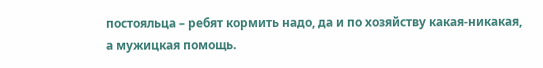постояльца – ребят кормить надо, да и по хозяйству какая-никакая, а мужицкая помощь.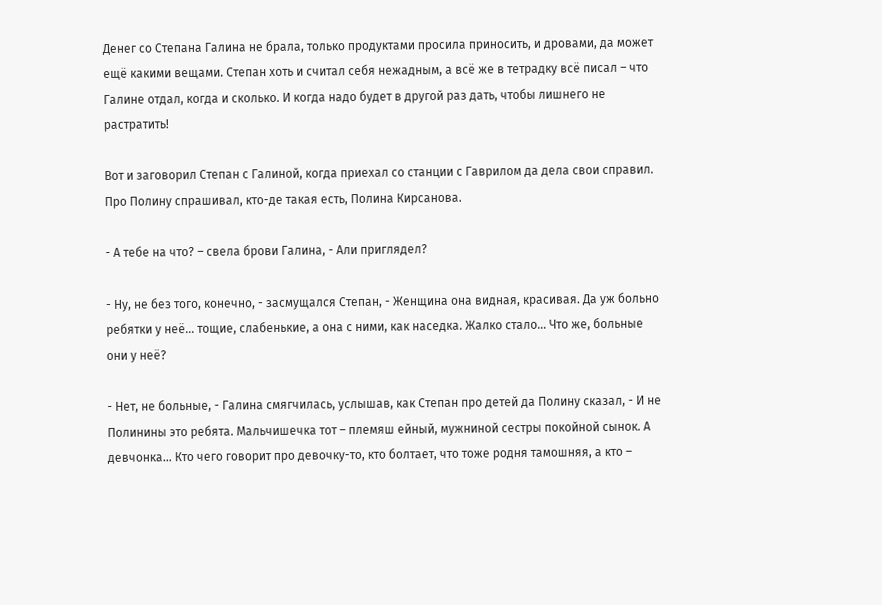Денег со Степана Галина не брала, только продуктами просила приносить, и дровами, да может ещё какими вещами. Степан хоть и считал себя нежадным, а всё же в тетрадку всё писал – что Галине отдал, когда и сколько. И когда надо будет в другой раз дать, чтобы лишнего не растратить!

Вот и заговорил Степан с Галиной, когда приехал со станции с Гаврилом да дела свои справил. Про Полину спрашивал, кто-де такая есть, Полина Кирсанова.

- А тебе на что? – свела брови Галина, - Али приглядел?

- Ну, не без того, конечно, - засмущался Степан, - Женщина она видная, красивая. Да уж больно ребятки у неё… тощие, слабенькие, а она с ними, как наседка. Жалко стало… Что же, больные они у неё?

- Нет, не больные, - Галина смягчилась, услышав, как Степан про детей да Полину сказал, - И не Полинины это ребята. Мальчишечка тот – племяш ейный, мужниной сестры покойной сынок. А девчонка… Кто чего говорит про девочку-то, кто болтает, что тоже родня тамошняя, а кто –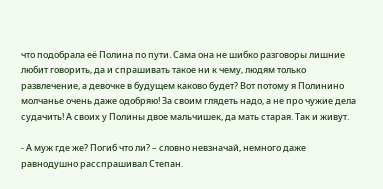что подобрала её Полина по пути. Сама она не шибко разговоры лишние любит говорить, да и спрашивать такое ни к чему, людям только развлечение, а девочке в будущем каково будет? Вот потому я Полинино молчанье очень даже одобряю! За своим глядеть надо, а не про чужие дела судачить! А своих у Полины двое мальчишек, да мать старая. Так и живут.

- А муж где же? Погиб что ли? – словно невзначай, немного даже равнодушно расспрашивал Степан.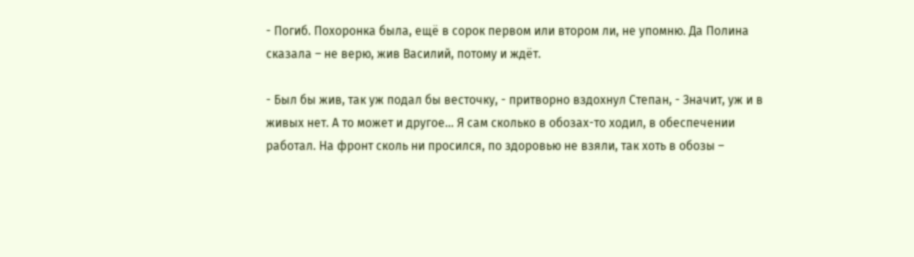- Погиб. Похоронка была, ещё в сорок первом или втором ли, не упомню. Да Полина сказала – не верю, жив Василий, потому и ждёт.

- Был бы жив, так уж подал бы весточку, - притворно вздохнул Степан, - Значит, уж и в живых нет. А то может и другое… Я сам сколько в обозах-то ходил, в обеспечении работал. На фронт сколь ни просился, по здоровью не взяли, так хоть в обозы –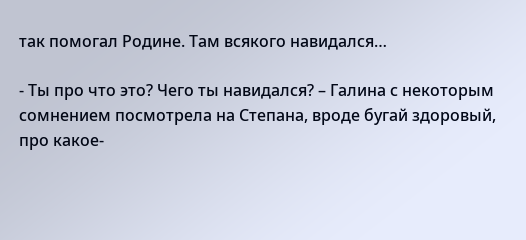так помогал Родине. Там всякого навидался…

- Ты про что это? Чего ты навидался? – Галина с некоторым сомнением посмотрела на Степана, вроде бугай здоровый, про какое-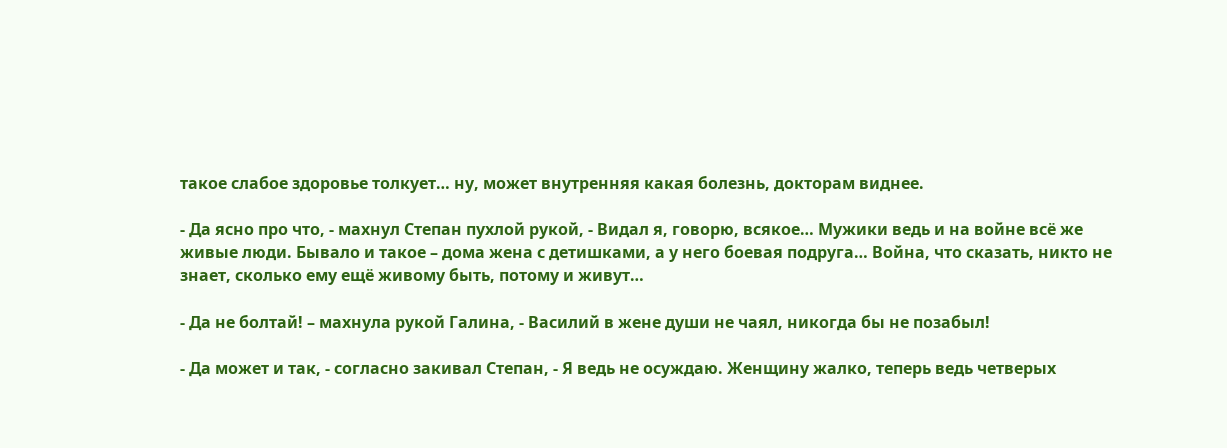такое слабое здоровье толкует… ну, может внутренняя какая болезнь, докторам виднее.

- Да ясно про что, - махнул Степан пухлой рукой, - Видал я, говорю, всякое… Мужики ведь и на войне всё же живые люди. Бывало и такое – дома жена с детишками, а у него боевая подруга… Война, что сказать, никто не знает, сколько ему ещё живому быть, потому и живут…

- Да не болтай! – махнула рукой Галина, - Василий в жене души не чаял, никогда бы не позабыл!

- Да может и так, - согласно закивал Степан, - Я ведь не осуждаю. Женщину жалко, теперь ведь четверых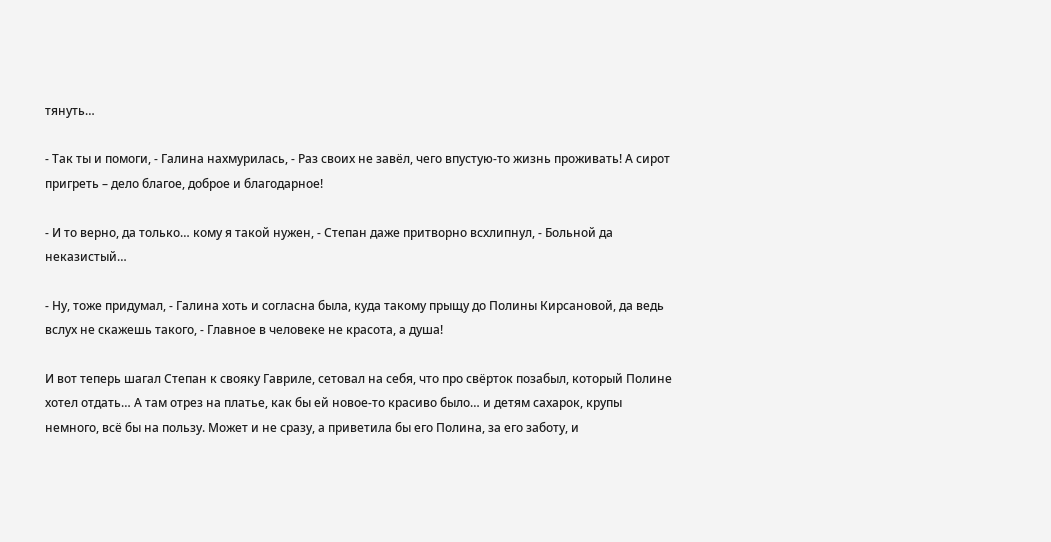тянуть…

- Так ты и помоги, - Галина нахмурилась, - Раз своих не завёл, чего впустую-то жизнь проживать! А сирот пригреть – дело благое, доброе и благодарное!

- И то верно, да только… кому я такой нужен, - Степан даже притворно всхлипнул, - Больной да неказистый…

- Ну, тоже придумал, - Галина хоть и согласна была, куда такому прыщу до Полины Кирсановой, да ведь вслух не скажешь такого, - Главное в человеке не красота, а душа!

И вот теперь шагал Степан к свояку Гавриле, сетовал на себя, что про свёрток позабыл, который Полине хотел отдать… А там отрез на платье, как бы ей новое-то красиво было… и детям сахарок, крупы немного, всё бы на пользу. Может и не сразу, а приветила бы его Полина, за его заботу, и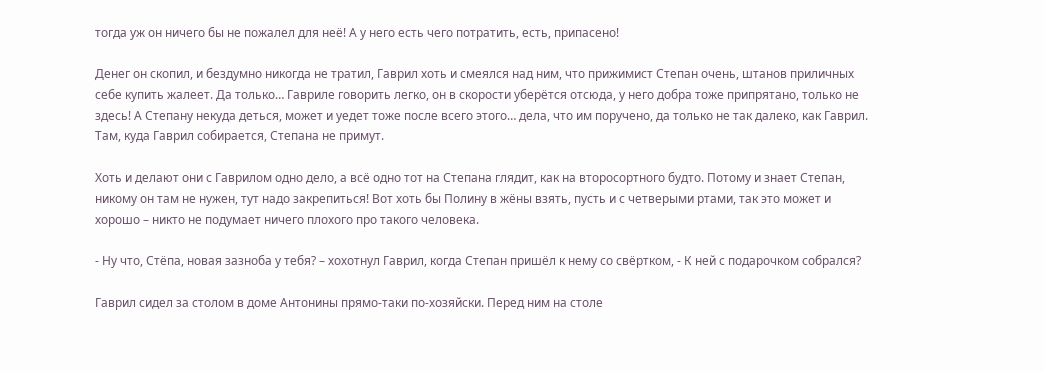тогда уж он ничего бы не пожалел для неё! А у него есть чего потратить, есть, припасено!

Денег он скопил, и бездумно никогда не тратил, Гаврил хоть и смеялся над ним, что прижимист Степан очень, штанов приличных себе купить жалеет. Да только… Гавриле говорить легко, он в скорости уберётся отсюда, у него добра тоже припрятано, только не здесь! А Степану некуда деться, может и уедет тоже после всего этого… дела, что им поручено, да только не так далеко, как Гаврил. Там, куда Гаврил собирается, Степана не примут.

Хоть и делают они с Гаврилом одно дело, а всё одно тот на Степана глядит, как на второсортного будто. Потому и знает Степан, никому он там не нужен, тут надо закрепиться! Вот хоть бы Полину в жёны взять, пусть и с четверыми ртами, так это может и хорошо – никто не подумает ничего плохого про такого человека.

- Ну что, Стёпа, новая зазноба у тебя? – хохотнул Гаврил, когда Степан пришёл к нему со свёртком, - К ней с подарочком собрался?

Гаврил сидел за столом в доме Антонины прямо-таки по-хозяйски. Перед ним на столе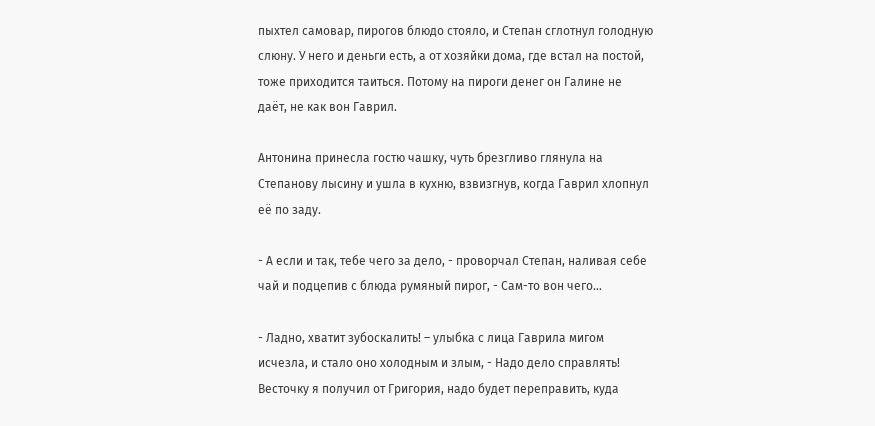пыхтел самовар, пирогов блюдо стояло, и Степан сглотнул голодную слюну. У него и деньги есть, а от хозяйки дома, где встал на постой, тоже приходится таиться. Потому на пироги денег он Галине не даёт, не как вон Гаврил.

Антонина принесла гостю чашку, чуть брезгливо глянула на Степанову лысину и ушла в кухню, взвизгнув, когда Гаврил хлопнул её по заду.

- А если и так, тебе чего за дело, - проворчал Степан, наливая себе чай и подцепив с блюда румяный пирог, - Сам-то вон чего…

- Ладно, хватит зубоскалить! – улыбка с лица Гаврила мигом исчезла, и стало оно холодным и злым, - Надо дело справлять! Весточку я получил от Григория, надо будет переправить, куда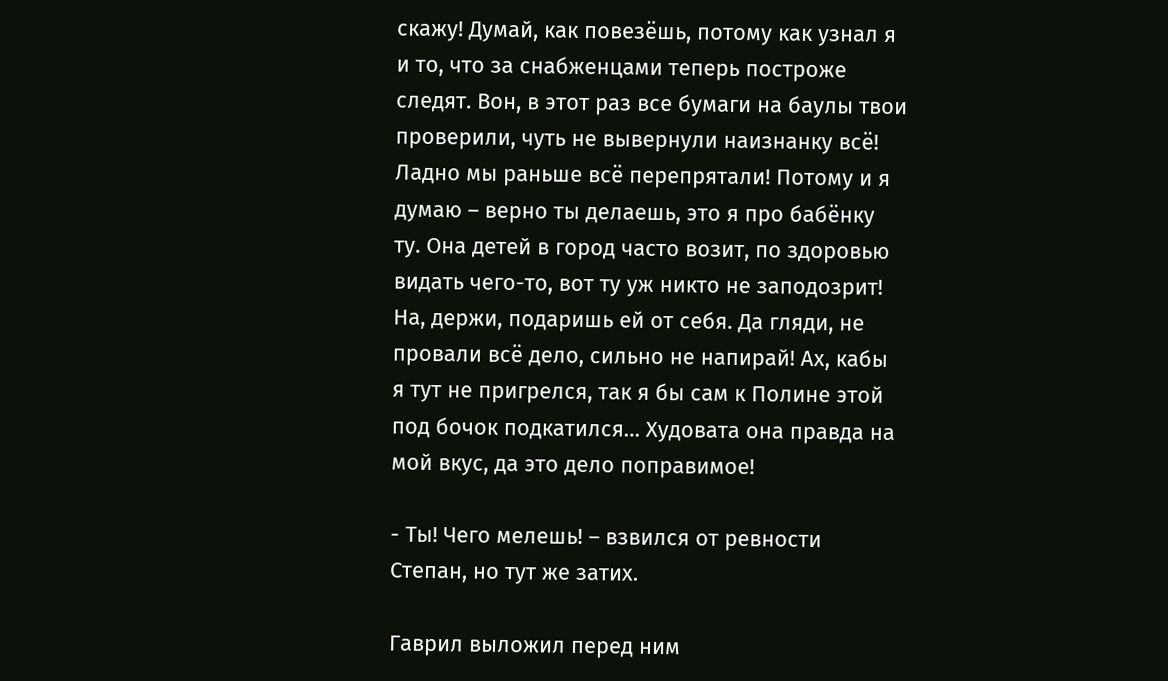скажу! Думай, как повезёшь, потому как узнал я и то, что за снабженцами теперь построже следят. Вон, в этот раз все бумаги на баулы твои проверили, чуть не вывернули наизнанку всё! Ладно мы раньше всё перепрятали! Потому и я думаю – верно ты делаешь, это я про бабёнку ту. Она детей в город часто возит, по здоровью видать чего-то, вот ту уж никто не заподозрит! На, держи, подаришь ей от себя. Да гляди, не провали всё дело, сильно не напирай! Ах, кабы я тут не пригрелся, так я бы сам к Полине этой под бочок подкатился… Худовата она правда на мой вкус, да это дело поправимое!

- Ты! Чего мелешь! – взвился от ревности Степан, но тут же затих.

Гаврил выложил перед ним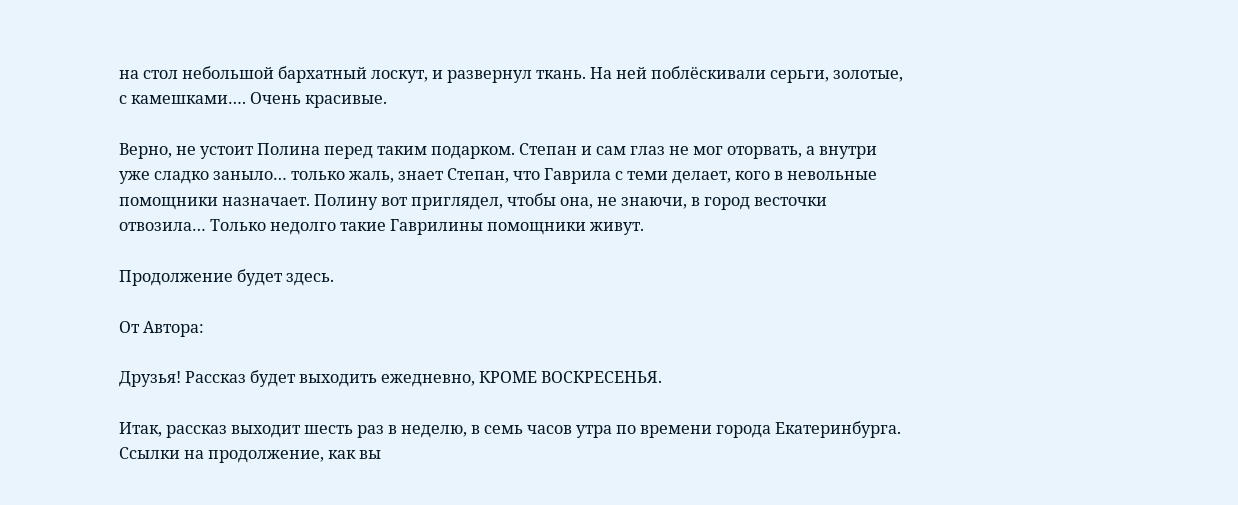на стол небольшой бархатный лоскут, и развернул ткань. На ней поблёскивали серьги, золотые, с камешками…. Очень красивые.

Верно, не устоит Полина перед таким подарком. Степан и сам глаз не мог оторвать, а внутри уже сладко заныло… только жаль, знает Степан, что Гаврила с теми делает, кого в невольные помощники назначает. Полину вот приглядел, чтобы она, не знаючи, в город весточки отвозила… Только недолго такие Гаврилины помощники живут.

Продолжение будет здесь.

От Автора:

Друзья! Рассказ будет выходить ежедневно, КРОМЕ ВОСКРЕСЕНЬЯ.

Итак, рассказ выходит шесть раз в неделю, в семь часов утра по времени города Екатеринбурга. Ссылки на продолжение, как вы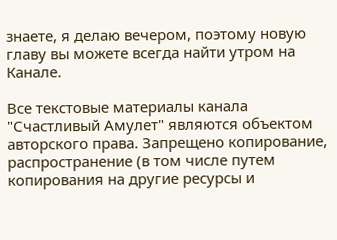знаете, я делаю вечером, поэтому новую главу вы можете всегда найти утром на Канале.

Все текстовые материалы канала "Счастливый Амулет" являются объектом авторского права. Запрещено копирование, распространение (в том числе путем копирования на другие ресурсы и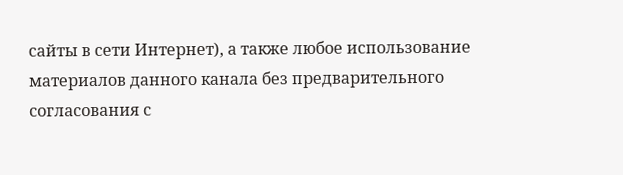сайты в сети Интернет), а также любое использование материалов данного канала без предварительного согласования с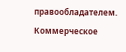правообладателем. Коммерческое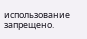использование запрещено.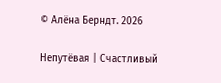© Алёна Берндт. 2026

Непутёвая | Счастливый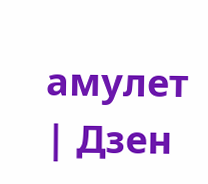амулет | Дзен